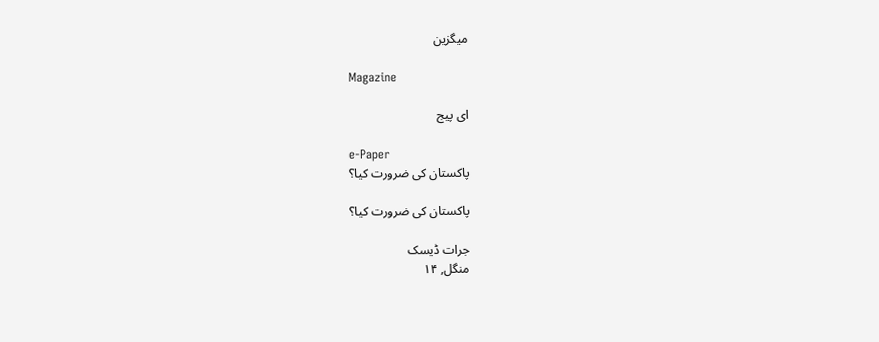میگزین

Magazine

ای پیج

e-Paper
پاکستان کی ضرورت کیا؟

پاکستان کی ضرورت کیا؟

جرات ڈیسک
منگل, ۱۴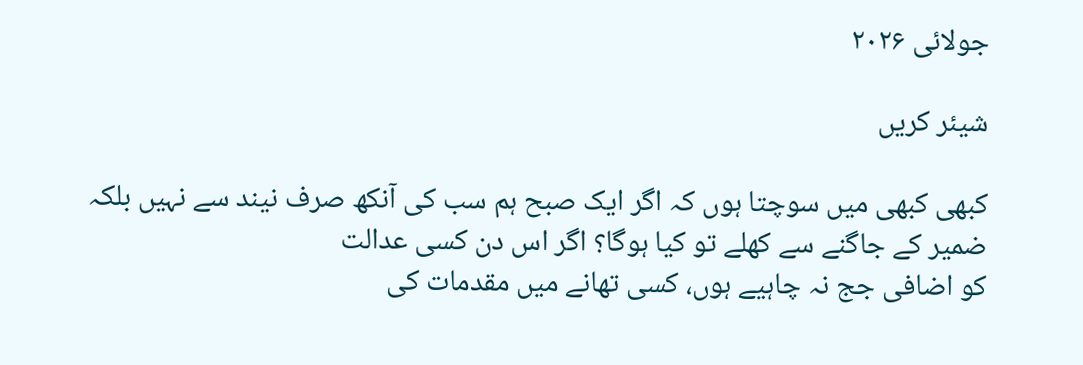جولائی ۲۰۲۶

شیئر کریں

کبھی کبھی میں سوچتا ہوں کہ اگر ایک صبح ہم سب کی آنکھ صرف نیند سے نہیں بلکہ ضمیر کے جاگنے سے کھلے تو کیا ہوگا؟ اگر اس دن کسی عدالت
کو اضافی جج نہ چاہیے ہوں، کسی تھانے میں مقدمات کی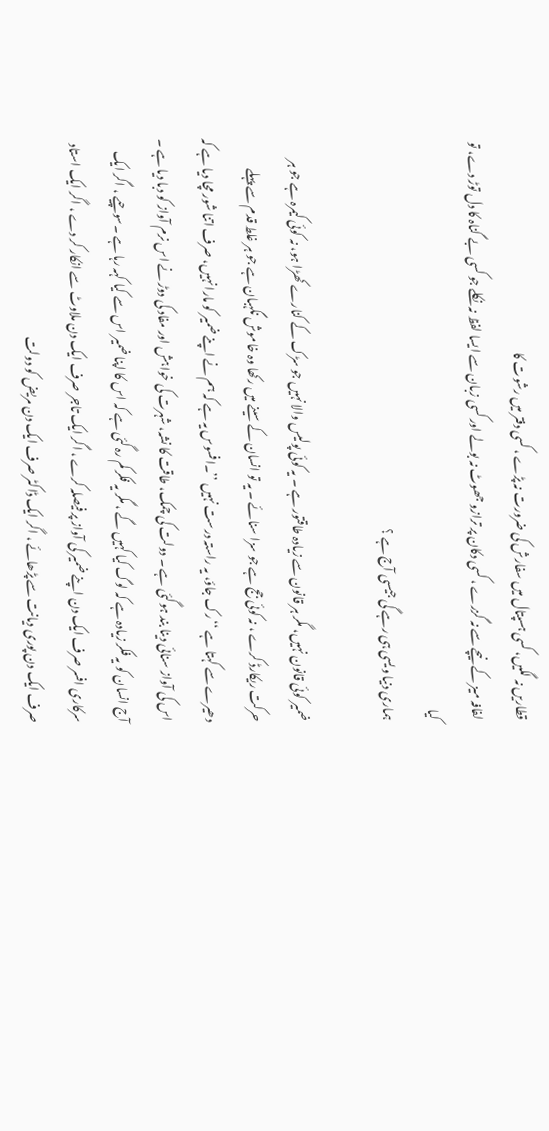قطاریں نہ لگیں، کسی ہسپتال میں سفارش کی ضرورت نہ پڑے ، کسی دفتر میں رشوت کا
لفافہ میز کے نیچے سے نہ گزرے ، کسی دکان پر ترازو جھوٹ نہ بولے اور کسی زبان سے ایسا لفظ نہ نکلے جو کسی بے گناہ کا دل توڑ دے، تو کیا
ہماری دنیا ویسی ہی رہے گی جیسی آج ہے ؟

ضمیر کوئی قانون نہیں، مگر ہر قانون سے زیادہ طاقتور ہے ۔ یہ کوئی پولیس والا نہیں جو سڑک کے کنارے کھڑا ہو، نہ کوئی کیمرہ ہے جو ہر حرکت ریکارڈ کرے ، نہ کوئی جج ہے جو سزا سنائے ۔ یہ تو انسان کے سینے میں رکھا وہ خاموش نگہبان ہے جو ہر غلط قدم سے پہلے دھیرے سے کہتا ہے ‘‘رک جاؤ، یہ راستہ درست نہیں ’’۔افسوس یہ ہے کہ ہم نے اپنے ضمیر کو مارا نہیں، صرف اتنا شور مچا دیا ہے کہ اس کی آواز سنائی دینا بند ہوگئی ہے ۔ دولت کی چمک، طاقت کا نشہ، شہرت کی خواہش اور مفاد کی دوڑ نے اس نرم آواز کو دبا دیا ہے ۔ آج انسان کو یہ فکر زیادہ ہے کہ لوگ کیا کہیں گے ، مگر یہ فکر کم رہ گئی ہے کہ اس کا اپنا ضمیر اس سے کیا کہہ رہا ہے ۔سوچیے ، اگر ایک سرکاری افسر صرف ایک دن اپنے ضمیر کی آواز پر فیصلہ کرے ، اگر ایک تاجر صرف ایک دن ملاوٹ سے انکار کر دے ، اگر ایک استاد صرف ایک دن پوری دیانت سے پڑھائے ، اگر ایک ڈاکٹر صرف ایک دن مریض کو دولت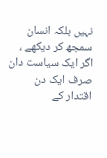نہیں بلکہ انسان سمجھ کر دیکھے ، اگر ایک سیاست دان صرف ایک دن اقتدار کے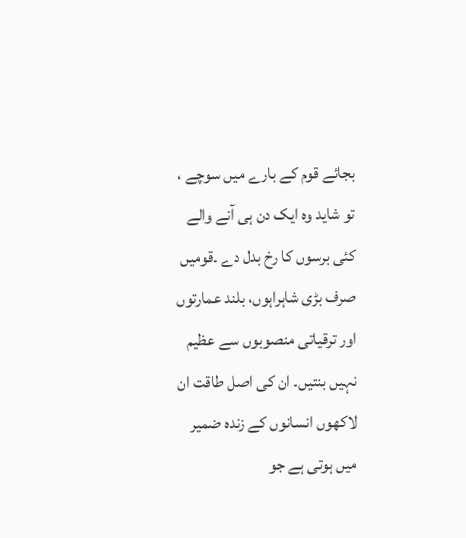بجائے قوم کے بارے میں سوچے ، تو شاید وہ ایک دن ہی آنے والے کئی برسوں کا رخ بدل دے ۔قومیں صرف بڑی شاہراہوں، بلند عمارتوں اور ترقیاتی منصوبوں سے عظیم نہیں بنتیں۔ ان کی اصل طاقت ان لاکھوں انسانوں کے زندہ ضمیر میں ہوتی ہے جو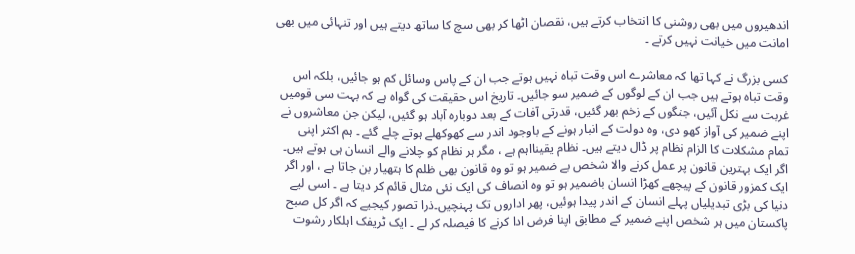اندھیروں میں بھی روشنی کا انتخاب کرتے ہیں، نقصان اٹھا کر بھی سچ کا ساتھ دیتے ہیں اور تنہائی میں بھی امانت میں خیانت نہیں کرتے ۔

کسی بزرگ نے کہا تھا کہ معاشرے اس وقت تباہ نہیں ہوتے جب ان کے پاس وسائل کم ہو جائیں، بلکہ اس وقت تباہ ہوتے ہیں جب ان کے لوگوں کے ضمیر سو جائیں۔ تاریخ اس حقیقت کی گواہ ہے کہ بہت سی قومیں غربت سے نکل آئیں، جنگوں کے زخم بھر گئیں، قدرتی آفات کے بعد دوبارہ آباد ہو گئیں، لیکن جن معاشروں نے اپنے ضمیر کی آواز کھو دی، وہ دولت کے انبار ہونے کے باوجود اندر سے کھوکھلے ہوتے چلے گئے ۔ ہم اکثر اپنی تمام مشکلات کا الزام نظام پر ڈال دیتے ہیں۔ نظام یقینااہم ہے ، مگر ہر نظام کو چلانے والے انسان ہی ہوتے ہیں۔ اگر ایک بہترین قانون پر عمل کرنے والا شخص بے ضمیر ہو تو وہ قانون بھی ظلم کا ہتھیار بن جاتا ہے ، اور اگر ایک کمزور قانون کے پیچھے کھڑا انسان باضمیر ہو تو وہ انصاف کی ایک نئی مثال قائم کر دیتا ہے ۔ اسی لیے دنیا کی بڑی تبدیلیاں پہلے انسان کے اندر پیدا ہوئیں، پھر اداروں تک پہنچیں۔ذرا تصور کیجیے کہ اگر کل صبح پاکستان میں ہر شخص اپنے ضمیر کے مطابق اپنا فرض ادا کرنے کا فیصلہ کر لے ۔ ایک ٹریفک اہلکار رشوت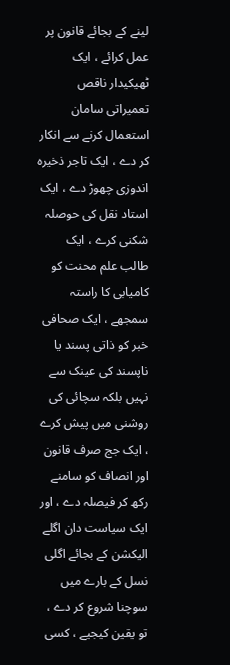لینے کے بجائے قانون پر عمل کرائے ، ایک ٹھیکیدار ناقص تعمیراتی سامان استعمال کرنے سے انکار کر دے ، ایک تاجر ذخیرہ اندوزی چھوڑ دے ، ایک استاد نقل کی حوصلہ شکنی کرے ، ایک طالب علم محنت کو کامیابی کا راستہ سمجھے ، ایک صحافی خبر کو ذاتی پسند یا ناپسند کی عینک سے نہیں بلکہ سچائی کی روشنی میں پیش کرے ، ایک جج صرف قانون اور انصاف کو سامنے رکھ کر فیصلہ دے ، اور ایک سیاست دان اگلے الیکشن کے بجائے اگلی نسل کے بارے میں سوچنا شروع کر دے ، تو یقین کیجیے ، کسی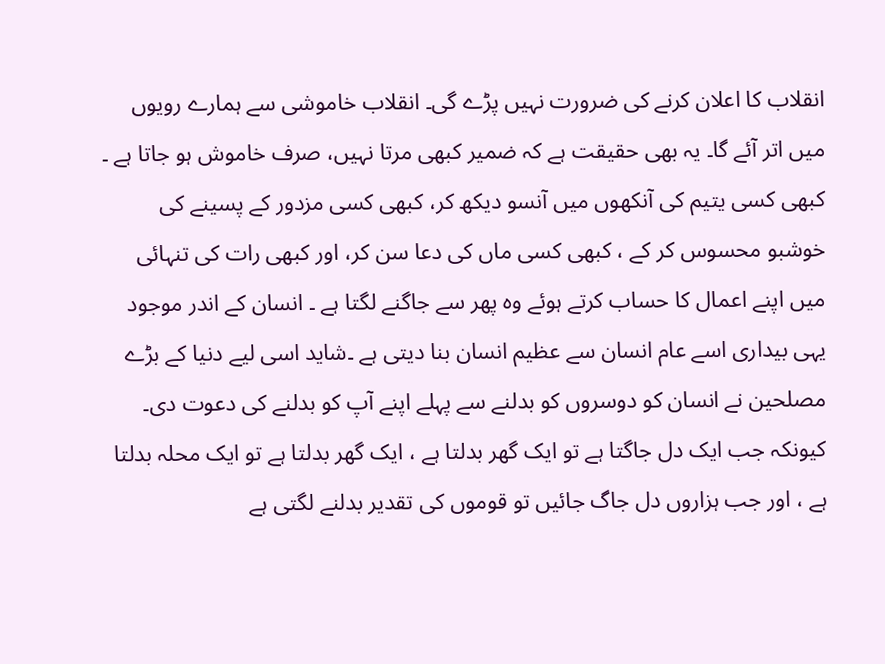انقلاب کا اعلان کرنے کی ضرورت نہیں پڑے گی۔ انقلاب خاموشی سے ہمارے رویوں میں اتر آئے گا۔ یہ بھی حقیقت ہے کہ ضمیر کبھی مرتا نہیں، صرف خاموش ہو جاتا ہے ۔ کبھی کسی یتیم کی آنکھوں میں آنسو دیکھ کر، کبھی کسی مزدور کے پسینے کی خوشبو محسوس کر کے ، کبھی کسی ماں کی دعا سن کر، اور کبھی رات کی تنہائی میں اپنے اعمال کا حساب کرتے ہوئے وہ پھر سے جاگنے لگتا ہے ۔ انسان کے اندر موجود یہی بیداری اسے عام انسان سے عظیم انسان بنا دیتی ہے ۔شاید اسی لیے دنیا کے بڑے مصلحین نے انسان کو دوسروں کو بدلنے سے پہلے اپنے آپ کو بدلنے کی دعوت دی۔ کیونکہ جب ایک دل جاگتا ہے تو ایک گھر بدلتا ہے ، ایک گھر بدلتا ہے تو ایک محلہ بدلتا ہے ، اور جب ہزاروں دل جاگ جائیں تو قوموں کی تقدیر بدلنے لگتی ہے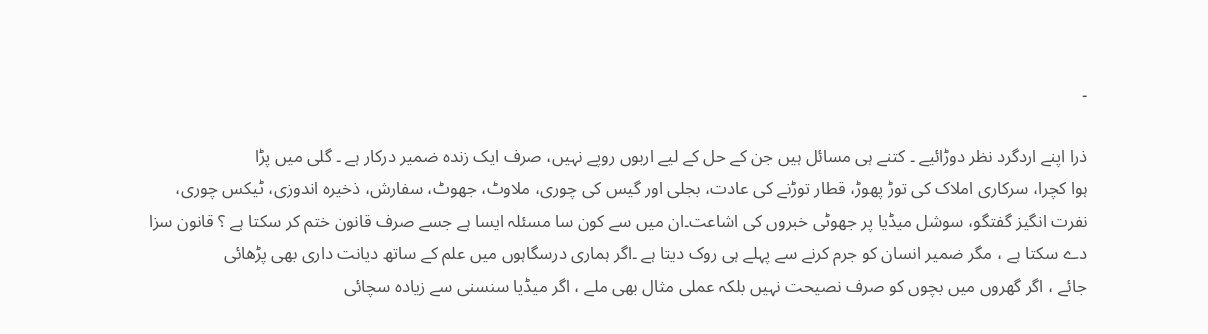۔

ذرا اپنے اردگرد نظر دوڑائیے ۔ کتنے ہی مسائل ہیں جن کے حل کے لیے اربوں روپے نہیں، صرف ایک زندہ ضمیر درکار ہے ۔ گلی میں پڑا
ہوا کچرا، سرکاری املاک کی توڑ پھوڑ، قطار توڑنے کی عادت، بجلی اور گیس کی چوری، ملاوٹ، جھوٹ، سفارش، ذخیرہ اندوزی، ٹیکس چوری،
نفرت انگیز گفتگو، سوشل میڈیا پر جھوٹی خبروں کی اشاعت۔ان میں سے کون سا مسئلہ ایسا ہے جسے صرف قانون ختم کر سکتا ہے ؟ قانون سزا
دے سکتا ہے ، مگر ضمیر انسان کو جرم کرنے سے پہلے ہی روک دیتا ہے ۔اگر ہماری درسگاہوں میں علم کے ساتھ دیانت داری بھی پڑھائی
جائے ، اگر گھروں میں بچوں کو صرف نصیحت نہیں بلکہ عملی مثال بھی ملے ، اگر میڈیا سنسنی سے زیادہ سچائی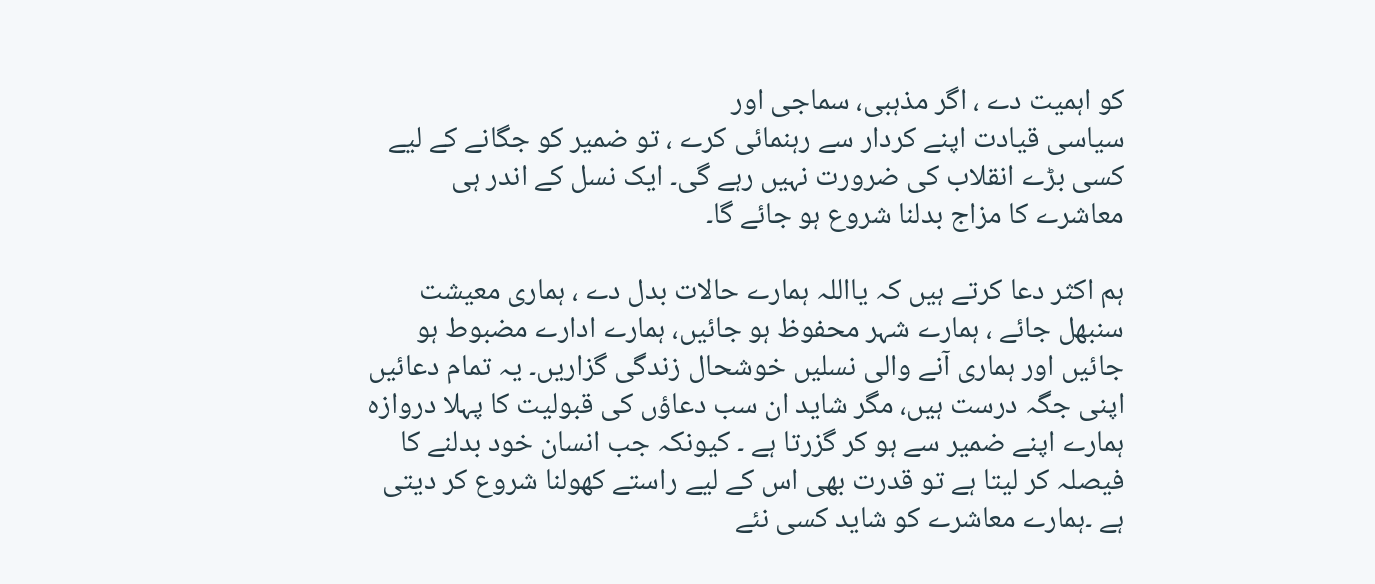کو اہمیت دے ، اگر مذہبی، سماجی اور
سیاسی قیادت اپنے کردار سے رہنمائی کرے ، تو ضمیر کو جگانے کے لیے کسی بڑے انقلاب کی ضرورت نہیں رہے گی۔ ایک نسل کے اندر ہی
معاشرے کا مزاج بدلنا شروع ہو جائے گا۔

ہم اکثر دعا کرتے ہیں کہ یااللہ ہمارے حالات بدل دے ، ہماری معیشت سنبھل جائے ، ہمارے شہر محفوظ ہو جائیں، ہمارے ادارے مضبوط ہو جائیں اور ہماری آنے والی نسلیں خوشحال زندگی گزاریں۔ یہ تمام دعائیں اپنی جگہ درست ہیں، مگر شاید ان سب دعاؤں کی قبولیت کا پہلا دروازہ ہمارے اپنے ضمیر سے ہو کر گزرتا ہے ۔ کیونکہ جب انسان خود بدلنے کا فیصلہ کر لیتا ہے تو قدرت بھی اس کے لیے راستے کھولنا شروع کر دیتی ہے ۔ہمارے معاشرے کو شاید کسی نئے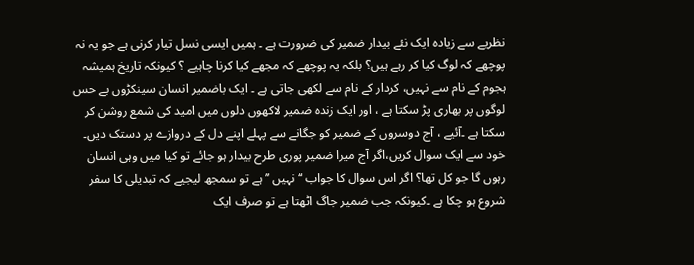نظریے سے زیادہ ایک نئے بیدار ضمیر کی ضرورت ہے ۔ ہمیں ایسی نسل تیار کرنی ہے جو یہ نہ پوچھے کہ لوگ کیا کر رہے ہیں؟ بلکہ یہ پوچھے کہ مجھے کیا کرنا چاہیے ؟ کیونکہ تاریخ ہمیشہ ہجوم کے نام سے نہیں، کردار کے نام سے لکھی جاتی ہے ۔ ایک باضمیر انسان سینکڑوں بے حس لوگوں پر بھاری پڑ سکتا ہے ، اور ایک زندہ ضمیر لاکھوں دلوں میں امید کی شمع روشن کر سکتا ہے ۔آئیے ، آج دوسروں کے ضمیر کو جگانے سے پہلے اپنے دل کے دروازے پر دستک دیں۔ خود سے ایک سوال کریں،اگر آج میرا ضمیر پوری طرح بیدار ہو جائے تو کیا میں وہی انسان رہوں گا جو کل تھا؟ اگر اس سوال کا جواب ‘‘ نہیں ’’ہے تو سمجھ لیجیے کہ تبدیلی کا سفر شروع ہو چکا ہے ۔کیونکہ جب ضمیر جاگ اٹھتا ہے تو صرف ایک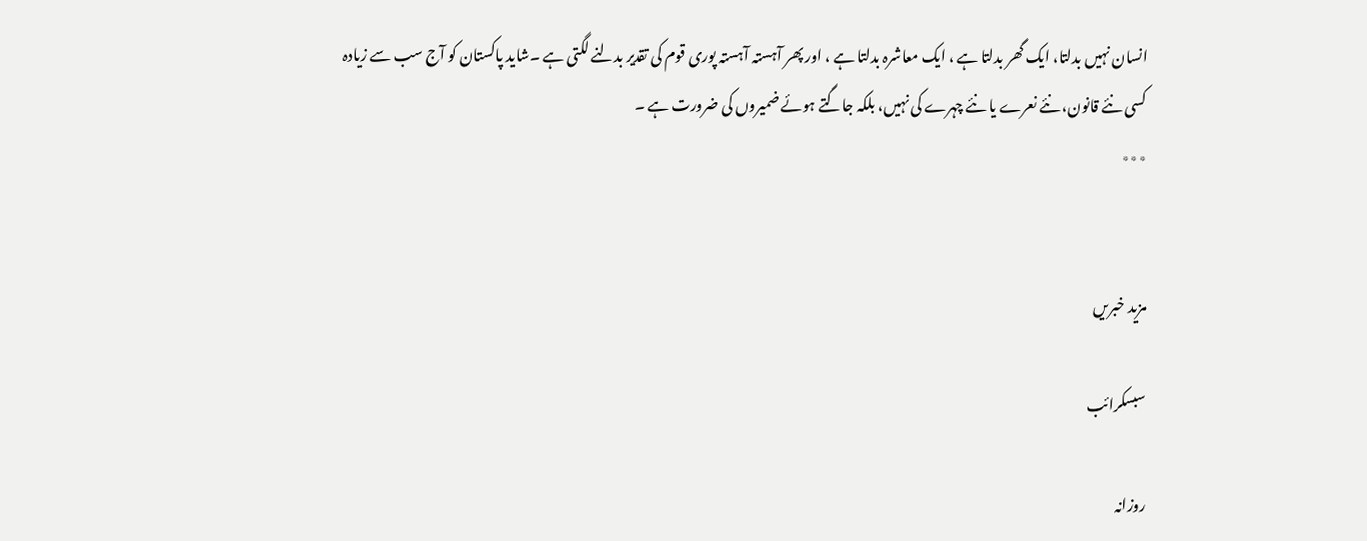انسان نہیں بدلتا، ایک گھر بدلتا ہے ، ایک معاشرہ بدلتا ہے ، اور پھر آہستہ آہستہ پوری قوم کی تقدیر بدلنے لگتی ہے ۔شاید پاکستان کو آج سب سے زیادہ کسی نئے قانون، نئے نعرے یا نئے چہرے کی نہیں، بلکہ جاگتے ہوئے ضمیروں کی ضرورت ہے ۔
٭٭٭


مزید خبریں

سبسکرائب

روزانہ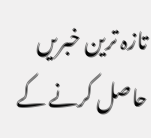تازہ ترین خبریں حاصل کرنے کے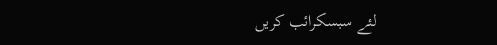لئے سبسکرائب کریں